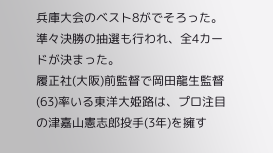兵庫大会のベスト8がでそろった。準々決勝の抽選も行われ、全4カードが決まった。
履正社(大阪)前監督で岡田龍生監督(63)率いる東洋大姫路は、プロ注目の津嘉山憲志郎投手(3年)を擁す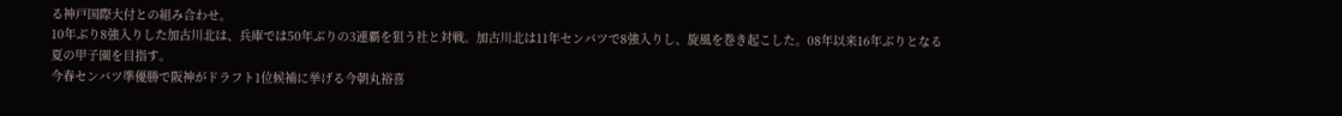る神戸国際大付との組み合わせ。
10年ぶり8強入りした加古川北は、兵庫では50年ぶりの3連覇を狙う社と対戦。加古川北は11年センバツで8強入りし、旋風を巻き起こした。08年以来16年ぶりとなる夏の甲子園を目指す。
今春センバツ準優勝で阪神がドラフト1位候補に挙げる今朝丸裕喜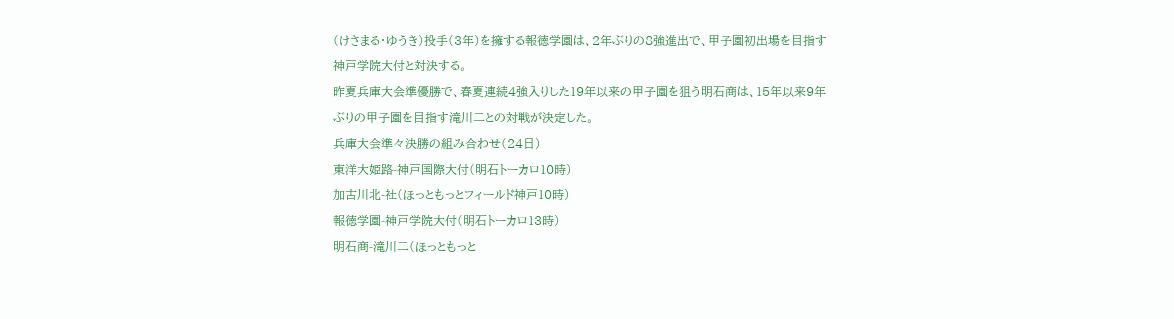(けさまる・ゆうき)投手(3年)を擁する報徳学園は、2年ぶりの8強進出で、甲子園初出場を目指す神戸学院大付と対決する。
昨夏兵庫大会準優勝で、春夏連続4強入りした19年以来の甲子園を狙う明石商は、15年以来9年ぶりの甲子園を目指す滝川二との対戦が決定した。
兵庫大会準々決勝の組み合わせ(24日)
東洋大姫路-神戸国際大付(明石トーカロ10時)
加古川北-社(ほっともっとフィールド神戸10時)
報徳学園-神戸学院大付(明石トーカロ13時)
明石商-滝川二(ほっともっと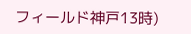フィールド神戸13時)